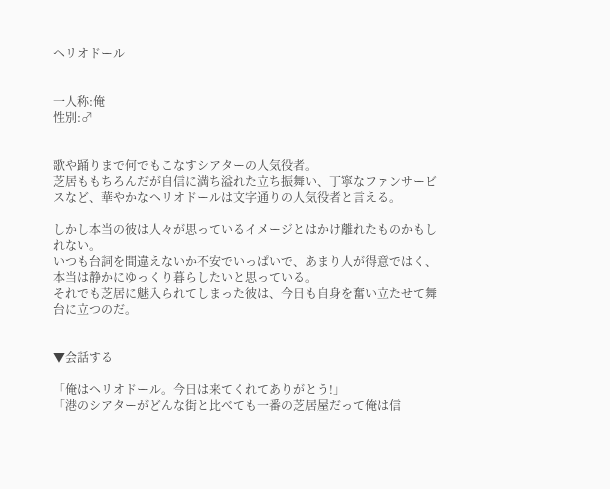ヘリオドール


一人称:俺
性別:♂


歌や踊りまで何でもこなすシアターの人気役者。
芝居ももちろんだが自信に満ち溢れた立ち振舞い、丁寧なファンサービスなど、華やかなヘリオドールは文字通りの人気役者と言える。

しかし本当の彼は人々が思っているイメージとはかけ離れたものかもしれない。
いつも台詞を間違えないか不安でいっぱいで、あまり人が得意ではく、本当は静かにゆっくり暮らしたいと思っている。
それでも芝居に魅入られてしまった彼は、今日も自身を奮い立たせて舞台に立つのだ。


▼会話する

「俺はヘリオドール。今日は来てくれてありがとう!」
「港のシアターがどんな街と比べても一番の芝居屋だって俺は信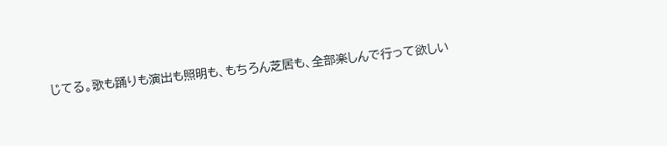じてる。歌も踊りも演出も照明も、もちろん芝居も、全部楽しんで行って欲しい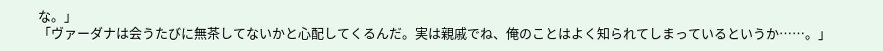な。」
「ヴァーダナは会うたびに無茶してないかと心配してくるんだ。実は親戚でね、俺のことはよく知られてしまっているというか……。」